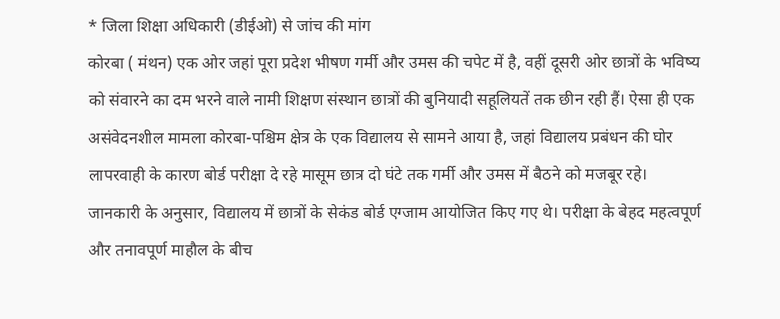* जिला शिक्षा अधिकारी (डीईओ) से जांच की मांग
कोरबा ( मंथन) एक ओर जहां पूरा प्रदेश भीषण गर्मी और उमस की चपेट में है, वहीं दूसरी ओर छात्रों के भविष्य को संवारने का दम भरने वाले नामी शिक्षण संस्थान छात्रों की बुनियादी सहूलियतें तक छीन रही हैं। ऐसा ही एक असंवेदनशील मामला कोरबा-पश्चिम क्षेत्र के एक विद्यालय से सामने आया है, जहां विद्यालय प्रबंधन की घोर लापरवाही के कारण बोर्ड परीक्षा दे रहे मासूम छात्र दो घंटे तक गर्मी और उमस में बैठने को मजबूर रहे।
जानकारी के अनुसार, विद्यालय में छात्रों के सेकंड बोर्ड एग्जाम आयोजित किए गए थे। परीक्षा के बेहद महत्वपूर्ण और तनावपूर्ण माहौल के बीच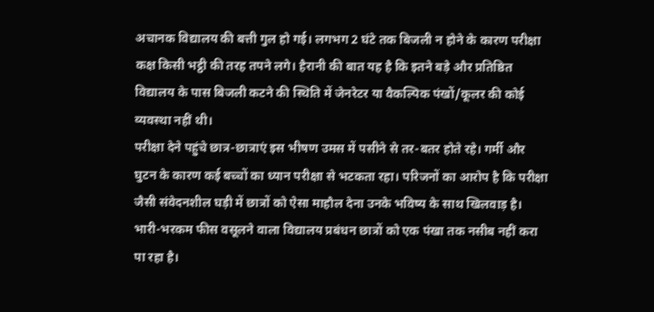अचानक विद्यालय की बत्ती गुल हो गई। लगभग 2 घंटे तक बिजली न होने के कारण परीक्षा कक्ष किसी भट्ठी की तरह तपने लगे। हैरानी की बात यह है कि इतने बड़े और प्रतिष्ठित विद्यालय के पास बिजली कटने की स्थिति में जेनरेटर या वैकल्पिक पंखों/कूलर की कोई व्यवस्था नहीं थी।
परीक्षा देने पहुंचे छात्र-छात्राएं इस भीषण उमस में पसीने से तर-बतर होते रहे। गर्मी और घुटन के कारण कई बच्चों का ध्यान परीक्षा से भटकता रहा। परिजनों का आरोप है कि परीक्षा जैसी संवेदनशील घड़ी में छात्रों को ऐसा माहौल देना उनके भविष्य के साथ खिलवाड़ है। भारी-भरकम फीस वसूलने वाला विद्यालय प्रबंधन छात्रों को एक पंखा तक नसीब नहीं करा पा रहा है।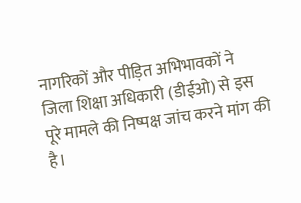नागरिकों और पीड़ित अभिभावकों ने जिला शिक्षा अधिकारी (डीईओ) से इस पूरे मामले की निष्पक्ष जांच करने मांग की है।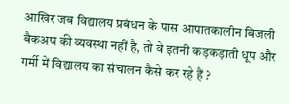आखिर जब विद्यालय प्रबंधन के पास आपातकालीन बिजली बैकअप की व्यवस्था नहीं है, तो वे इतनी कड़कड़ाती धूप और गर्मी में विद्यालय का संचालन कैसे कर रहे हैं ?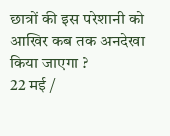छात्रों की इस परेशानी को आखिर कब तक अनदेखा किया जाएगा ?
22 मई /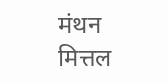मंथन मित्तल